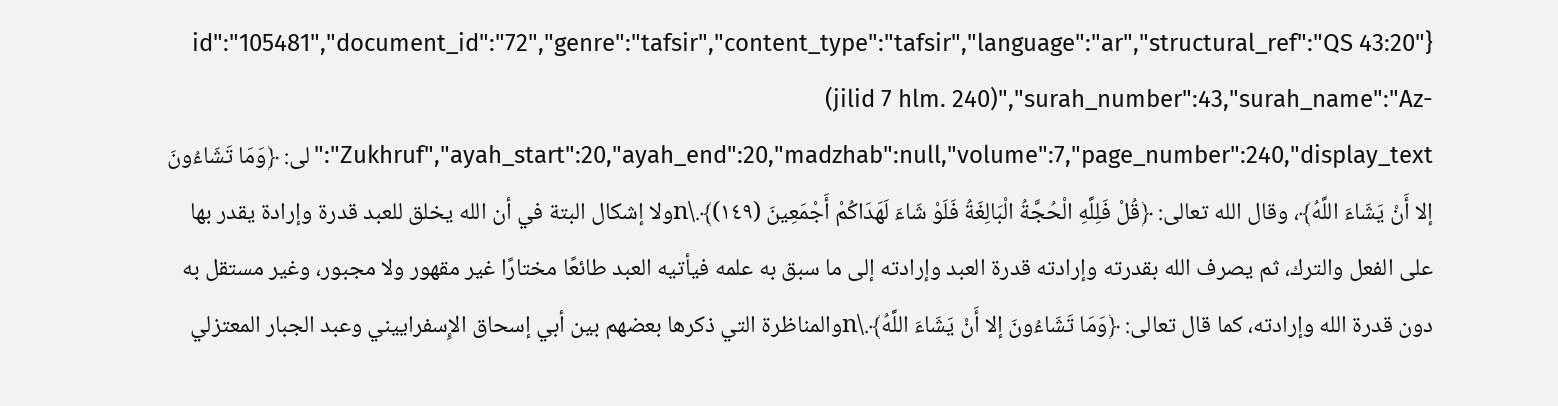{"id":"105481","document_id":"72","genre":"tafsir","content_type":"tafsir","language":"ar","structural_ref":"QS 43:20 (jilid 7 hlm. 240)","surah_number":43,"surah_name":"Az-Zukhruf","ayah_start":20,"ayah_end":20,"madzhab":null,"volume":7,"page_number":240,"display_text":"لى: ﴿وَمَا تَشَاءُونَ إلا أَنْ يَشَاءَ اللَّهُ﴾، وقال الله تعالى: ﴿قُلْ فَلِلَّهِ الْحُجَّةُ الْبَالِغَةُ فَلَوْ شَاءَ لَهَدَاكُمْ أَجْمَعِينَ (١٤٩)﴾.\nولا إشكال البتة في أن الله يخلق للعبد قدرة وإرادة يقدر بها على الفعل والترك، ثم يصرف الله بقدرته وإرادته قدرة العبد وإرادته إلى ما سبق به علمه فيأتيه العبد طائعًا مختارًا غير مقهور ولا مجبور، وغير مستقل به دون قدرة الله وإرادته، كما قال تعالى: ﴿وَمَا تَشَاءُونَ إلا أَنْ يَشَاءَ اللَّهُ﴾.\nوالمناظرة التي ذكرها بعضهم بين أبي إسحاق الإِسفراييني وعبد الجبار المعتزلي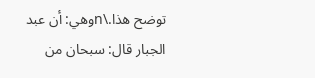توضح هذا.\nوهي: أن عبد الجبار قال: سبحان من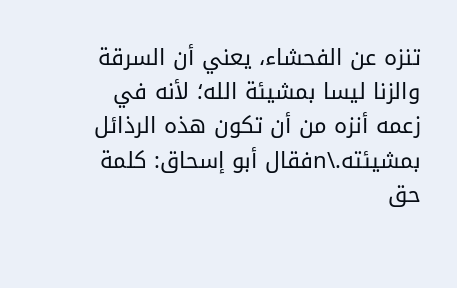تنزه عن الفحشاء، يعني أن السرقة والزنا ليسا بمشيئة الله؛ لأنه في زعمه أنزه من أن تكون هذه الرذائل بمشيئته.\nفقال أبو إسحاق: كلمة حق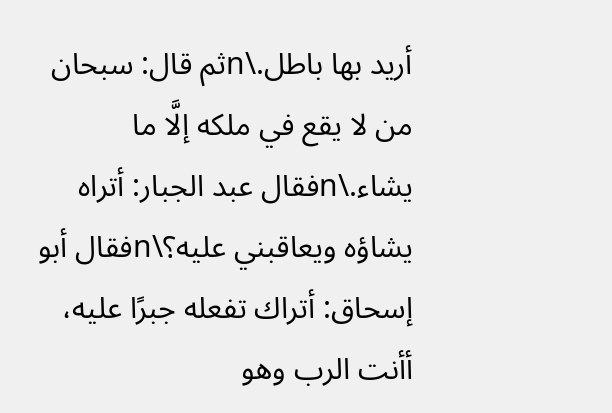أريد بها باطل.\nثم قال: سبحان من لا يقع في ملكه إلَّا ما يشاء.\nفقال عبد الجبار: أتراه يشاؤه ويعاقبني عليه؟\nفقال أبو إسحاق: أتراك تفعله جبرًا عليه، أأنت الرب وهو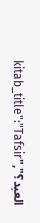العبد؟","kitab_title":"Tafsir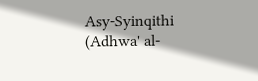Asy-Syinqithi (Adhwa' al-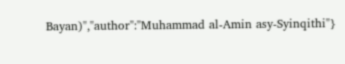Bayan)","author":"Muhammad al-Amin asy-Syinqithi"}